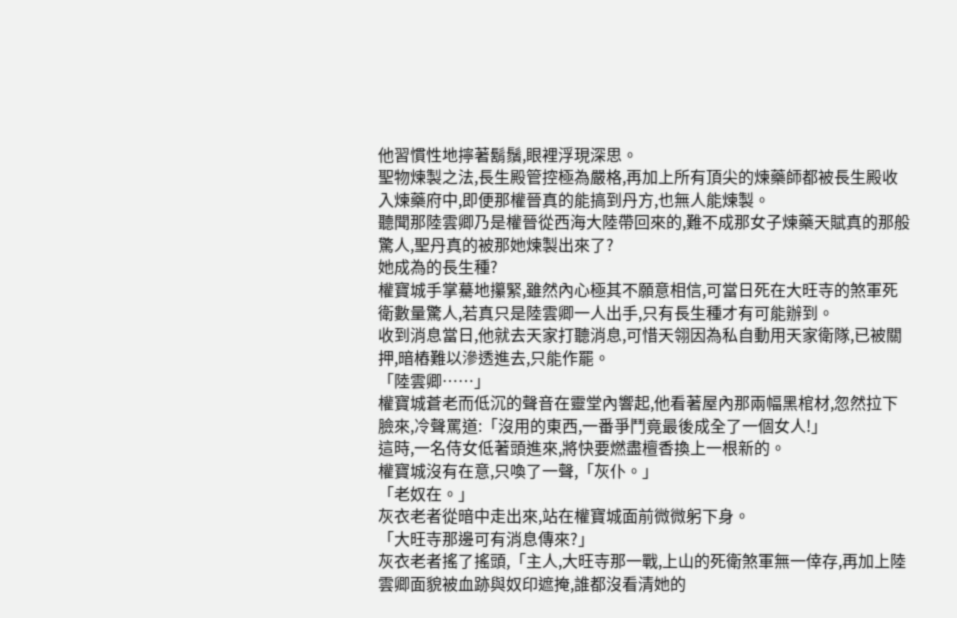他習慣性地擰著鬍鬚,眼裡浮現深思。
聖物煉製之法,長生殿管控極為嚴格,再加上所有頂尖的煉藥師都被長生殿收入煉藥府中,即便那權晉真的能搞到丹方,也無人能煉製。
聽聞那陸雲卿乃是權晉從西海大陸帶回來的,難不成那女子煉藥天賦真的那般驚人,聖丹真的被那她煉製出來了?
她成為的長生種?
權寶城手掌驀地攥緊,雖然內心極其不願意相信,可當日死在大旺寺的煞軍死衛數量驚人,若真只是陸雲卿一人出手,只有長生種才有可能辦到。
收到消息當日,他就去天家打聽消息,可惜天翎因為私自動用天家衛隊,已被關押,暗樁難以滲透進去,只能作罷。
「陸雲卿……」
權寶城蒼老而低沉的聲音在靈堂內響起,他看著屋內那兩幅黑棺材,忽然拉下臉來,冷聲罵道:「沒用的東西,一番爭鬥竟最後成全了一個女人!」
這時,一名侍女低著頭進來,將快要燃盡檀香換上一根新的。
權寶城沒有在意,只喚了一聲,「灰仆。」
「老奴在。」
灰衣老者從暗中走出來,站在權寶城面前微微躬下身。
「大旺寺那邊可有消息傳來?」
灰衣老者搖了搖頭,「主人,大旺寺那一戰,上山的死衛煞軍無一倖存,再加上陸雲卿面貌被血跡與奴印遮掩,誰都沒看清她的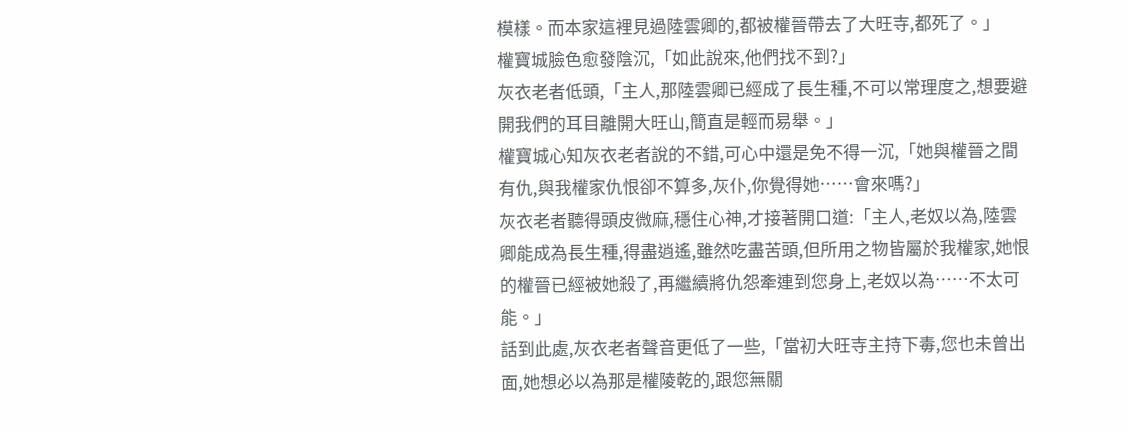模樣。而本家這裡見過陸雲卿的,都被權晉帶去了大旺寺,都死了。」
權寶城臉色愈發陰沉,「如此說來,他們找不到?」
灰衣老者低頭,「主人,那陸雲卿已經成了長生種,不可以常理度之,想要避開我們的耳目離開大旺山,簡直是輕而易舉。」
權寶城心知灰衣老者說的不錯,可心中還是免不得一沉,「她與權晉之間有仇,與我權家仇恨卻不算多,灰仆,你覺得她……會來嗎?」
灰衣老者聽得頭皮微麻,穩住心神,才接著開口道:「主人,老奴以為,陸雲卿能成為長生種,得盡逍遙,雖然吃盡苦頭,但所用之物皆屬於我權家,她恨的權晉已經被她殺了,再繼續將仇怨牽連到您身上,老奴以為……不太可能。」
話到此處,灰衣老者聲音更低了一些,「當初大旺寺主持下毒,您也未曾出面,她想必以為那是權陵乾的,跟您無關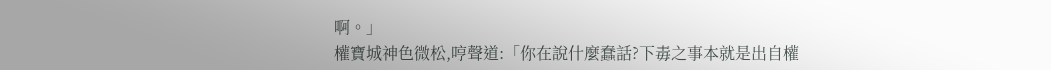啊。」
權寶城神色微松,哼聲道:「你在說什麼蠢話?下毒之事本就是出自權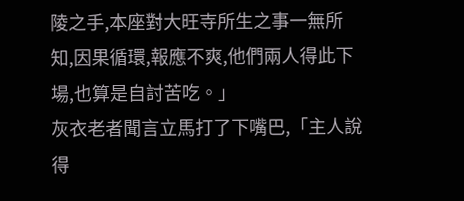陵之手,本座對大旺寺所生之事一無所知,因果循環,報應不爽,他們兩人得此下場,也算是自討苦吃。」
灰衣老者聞言立馬打了下嘴巴,「主人說得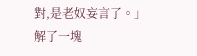對,是老奴妄言了。」
解了一塊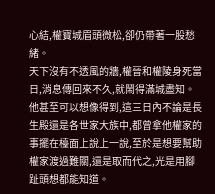心結,權寶城眉頭微松,卻仍帶著一股愁緒。
天下沒有不透風的牆,權晉和權陵身死當日,消息傳回來不久,就鬧得滿城盡知。
他甚至可以想像得到,這三日內不論是長生殿還是各世家大族中,都曾拿他權家的事擺在檯面上說上一說,至於是想要幫助權家渡過難關,還是取而代之,光是用腳趾頭想都能知道。